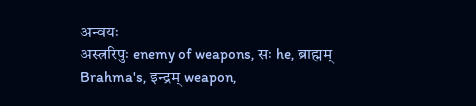अन्वयः
अस्त्ररिपुः enemy of weapons, सः he, ब्राह्मम् Brahma's, इन्द्रम् weapon,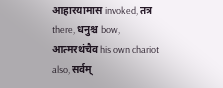आहारयामास invoked, तत्र there, धनुश्च bow, आत्मरथंचैव his own chariot also, सर्वम्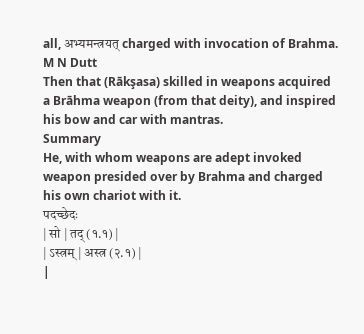all, अभ्यमन्त्रयत् charged with invocation of Brahma.
M N Dutt
Then that (Rākşasa) skilled in weapons acquired a Brāhma weapon (from that deity), and inspired his bow and car with mantras.
Summary
He, with whom weapons are adept invoked weapon presided over by Brahma and charged his own chariot with it.
पदच्छेदः
| सो | तद् (१.१) |
| ऽस्त्रम् | अस्त्र (२.१) |
|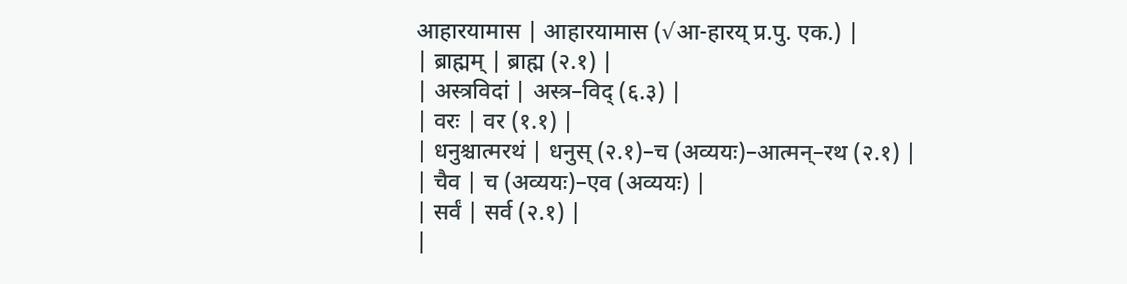आहारयामास | आहारयामास (√आ-हारय् प्र.पु. एक.) |
| ब्राह्मम् | ब्राह्म (२.१) |
| अस्त्रविदां | अस्त्र–विद् (६.३) |
| वरः | वर (१.१) |
| धनुश्चात्मरथं | धनुस् (२.१)–च (अव्ययः)–आत्मन्–रथ (२.१) |
| चैव | च (अव्ययः)–एव (अव्ययः) |
| सर्वं | सर्व (२.१) |
|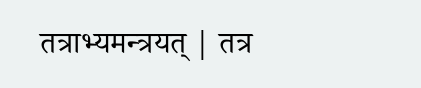तत्राभ्यमन्त्रयत् | तत्र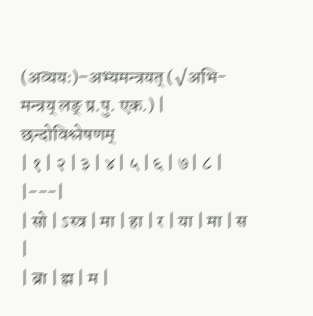(अव्ययः)–अभ्यमन्त्रयत् (√अभि-मन्त्रय् लङ् प्र.पु. एक.) |
छन्दोविश्लेषणम्
| १ | २ | ३ | ४ | ५ | ६ | ७ | ८ |
|---|
| सो | ऽस्त्र | मा | हा | र | या | मा | स |
| ब्रा | ह्म | म |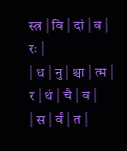स्त्र | वि | दां | व | रः |
| ध | नु | श्चा | त्म | र | थं | चै | व |
| स | र्वं | त |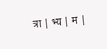त्रा | भ्य | म |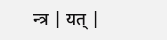न्त्र | यत् |